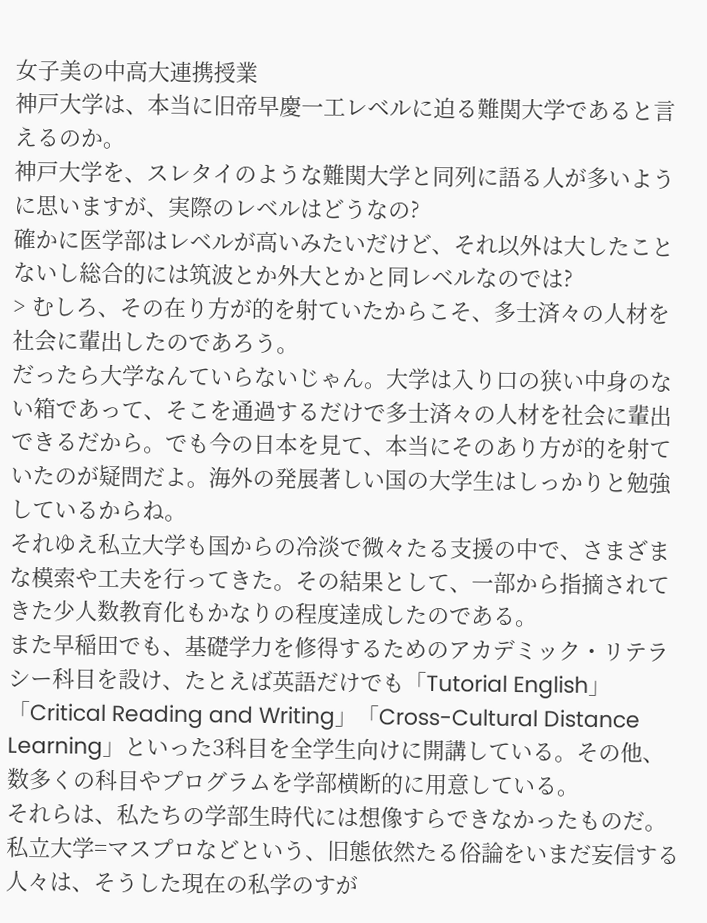女子美の中高大連携授業
神戸大学は、本当に旧帝早慶一工レベルに迫る難関大学であると言えるのか。
神戸大学を、スレタイのような難関大学と同列に語る人が多いように思いますが、実際のレベルはどうなの?
確かに医学部はレベルが高いみたいだけど、それ以外は大したことないし総合的には筑波とか外大とかと同レベルなのでは?
> むしろ、その在り方が的を射ていたからこそ、多士済々の人材を社会に輩出したのであろう。
だったら大学なんていらないじゃん。大学は入り口の狭い中身のない箱であって、そこを通過するだけで多士済々の人材を社会に輩出できるだから。でも今の日本を見て、本当にそのあり方が的を射ていたのが疑問だよ。海外の発展著しい国の大学生はしっかりと勉強しているからね。
それゆえ私立大学も国からの冷淡で微々たる支援の中で、さまざまな模索や工夫を行ってきた。その結果として、一部から指摘されてきた少人数教育化もかなりの程度達成したのである。
また早稲田でも、基礎学力を修得するためのアカデミック・リテラシー科目を設け、たとえば英語だけでも「Tutorial English」「Critical Reading and Writing」「Cross-Cultural Distance Learning」といった3科目を全学生向けに開講している。その他、数多くの科目やプログラムを学部横断的に用意している。
それらは、私たちの学部生時代には想像すらできなかったものだ。私立大学=マスプロなどという、旧態依然たる俗論をいまだ妄信する人々は、そうした現在の私学のすが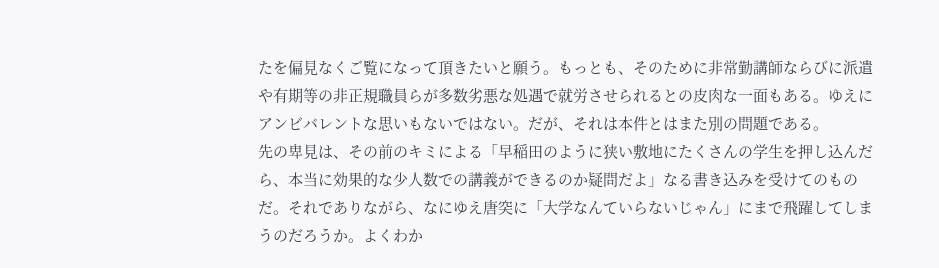たを偏見なくご覧になって頂きたいと願う。もっとも、そのために非常勤講師ならびに派遣や有期等の非正規職員らが多数劣悪な処遇で就労させられるとの皮肉な一面もある。ゆえにアンビバレントな思いもないではない。だが、それは本件とはまた別の問題である。
先の卑見は、その前のキミによる「早稲田のように狭い敷地にたくさんの学生を押し込んだら、本当に効果的な少人数での講義ができるのか疑問だよ」なる書き込みを受けてのものだ。それでありながら、なにゆえ唐突に「大学なんていらないじゃん」にまで飛躍してしまうのだろうか。よくわか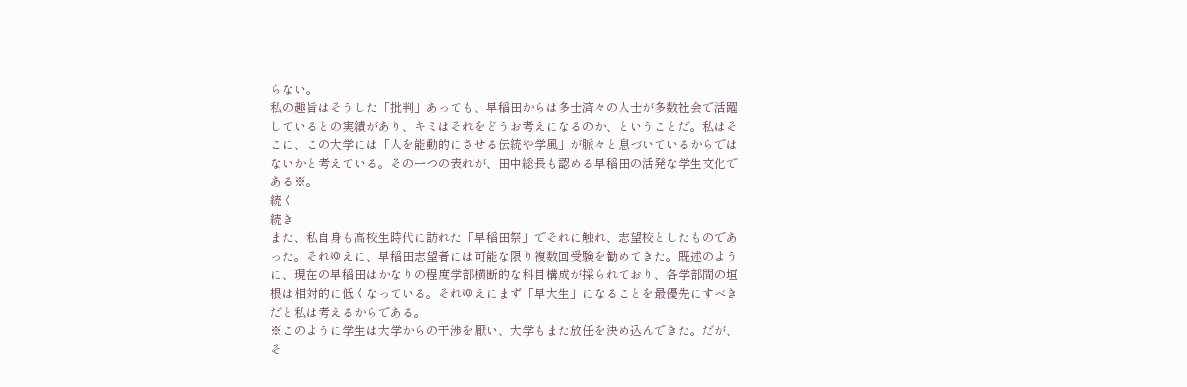らない。
私の趣旨はそうした「批判」あっても、早稲田からは多士済々の人士が多数社会で活躍しているとの実績があり、キミはそれをどうお考えになるのか、ということだ。私はそこに、この大学には「人を能動的にさせる伝統や学風」が脈々と息づいているからではないかと考えている。その一つの表れが、田中総長も認める早稲田の活発な学生文化である※。
続く
続き
また、私自身も高校生時代に訪れた「早稲田祭」でそれに触れ、志望校としたものであった。それゆえに、早稲田志望者には可能な限り複数回受験を勧めてきた。既述のように、現在の早稲田はかなりの程度学部横断的な科目構成が採られており、各学部間の垣根は相対的に低くなっている。それゆえにまず「早大生」になることを最優先にすべきだと私は考えるからである。
※このように学生は大学からの干渉を厭い、大学もまた放任を決め込んできた。だが、そ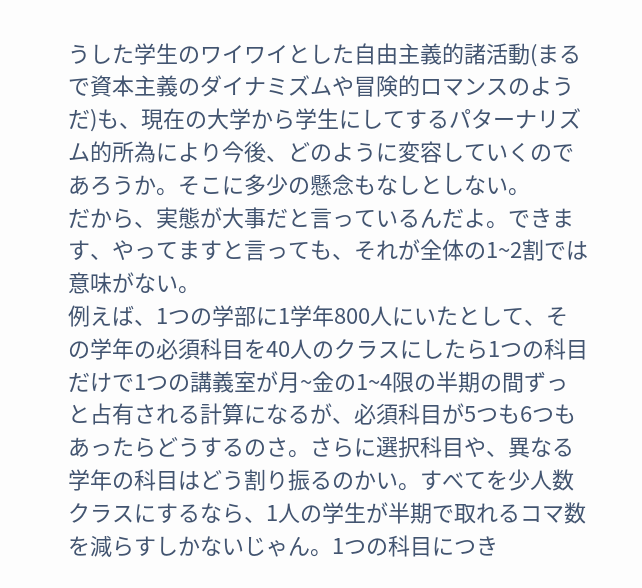うした学生のワイワイとした自由主義的諸活動(まるで資本主義のダイナミズムや冒険的ロマンスのようだ)も、現在の大学から学生にしてするパターナリズム的所為により今後、どのように変容していくのであろうか。そこに多少の懸念もなしとしない。
だから、実態が大事だと言っているんだよ。できます、やってますと言っても、それが全体の1~2割では意味がない。
例えば、1つの学部に1学年800人にいたとして、その学年の必須科目を40人のクラスにしたら1つの科目だけで1つの講義室が月~金の1~4限の半期の間ずっと占有される計算になるが、必須科目が5つも6つもあったらどうするのさ。さらに選択科目や、異なる学年の科目はどう割り振るのかい。すべてを少人数クラスにするなら、1人の学生が半期で取れるコマ数を減らすしかないじゃん。1つの科目につき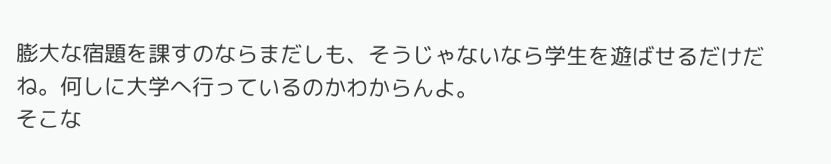膨大な宿題を課すのならまだしも、そうじゃないなら学生を遊ばせるだけだね。何しに大学へ行っているのかわからんよ。
そこな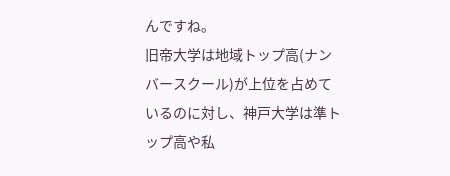んですね。
旧帝大学は地域トップ高(ナンバースクール)が上位を占めているのに対し、神戸大学は準トップ高や私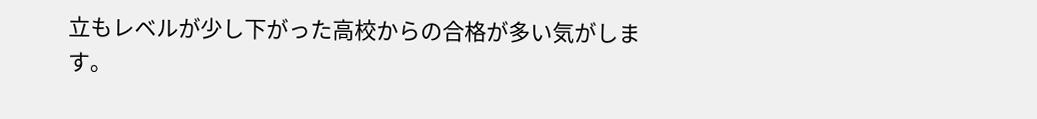立もレベルが少し下がった高校からの合格が多い気がします。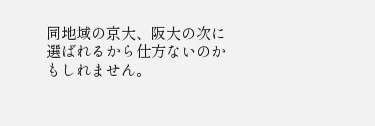同地域の京大、阪大の次に選ばれるから仕方ないのかもしれません。